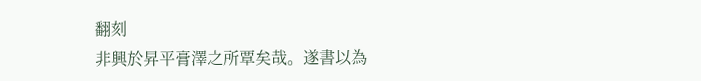翻刻
非興於昇平膏澤之所覃矣哉。遂書以為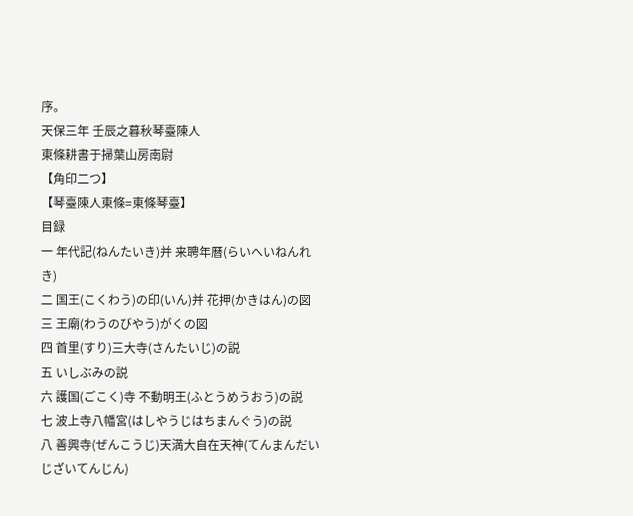序。
天保三年 壬辰之暮秋琴臺陳人
東條耕書于掃葉山房南尉
【角印二つ】
【琴臺陳人東條=東條琴臺】
目録
一 年代記(ねんたいき)并 来聘年曆(らいへいねんれき)
二 国王(こくわう)の印(いん)并 花押(かきはん)の図
三 王廟(わうのびやう)がくの図
四 首里(すり)三大寺(さんたいじ)の説
五 いしぶみの説
六 護国(ごこく)寺 不動明王(ふとうめうおう)の説
七 波上寺八幡宮(はしやうじはちまんぐう)の説
八 善興寺(ぜんこうじ)天満大自在天神(てんまんだいじざいてんじん)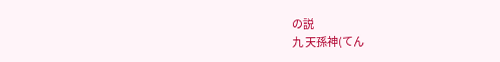の説
九 天孫神(てん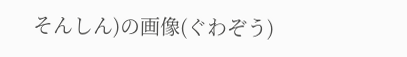そんしん)の画像(ぐわぞう)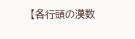【各行頭の漢数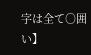字は全て○囲い】